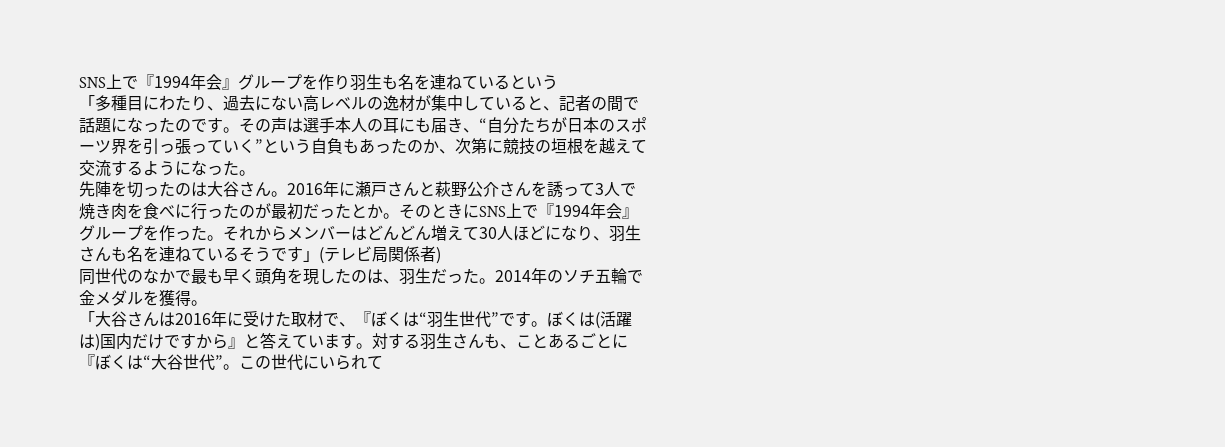SNS上で『1994年会』グループを作り羽生も名を連ねているという
「多種目にわたり、過去にない高レベルの逸材が集中していると、記者の間で話題になったのです。その声は選手本人の耳にも届き、“自分たちが日本のスポーツ界を引っ張っていく”という自負もあったのか、次第に競技の垣根を越えて交流するようになった。
先陣を切ったのは大谷さん。2016年に瀬戸さんと萩野公介さんを誘って3人で焼き肉を食べに行ったのが最初だったとか。そのときにSNS上で『1994年会』グループを作った。それからメンバーはどんどん増えて30人ほどになり、羽生さんも名を連ねているそうです」(テレビ局関係者)
同世代のなかで最も早く頭角を現したのは、羽生だった。2014年のソチ五輪で金メダルを獲得。
「大谷さんは2016年に受けた取材で、『ぼくは“羽生世代”です。ぼくは(活躍は)国内だけですから』と答えています。対する羽生さんも、ことあるごとに『ぼくは“大谷世代”。この世代にいられて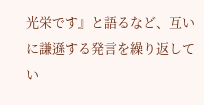光栄です』と語るなど、互いに謙遜する発言を繰り返してい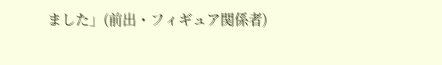ました」(前出・フィギュア関係者)